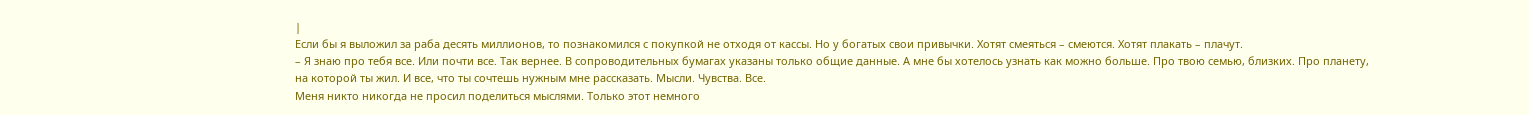|
Если бы я выложил за раба десять миллионов, то познакомился с покупкой не отходя от кассы. Но у богатых свои привычки. Хотят смеяться – смеются. Хотят плакать – плачут.
– Я знаю про тебя все. Или почти все. Так вернее. В сопроводительных бумагах указаны только общие данные. А мне бы хотелось узнать как можно больше. Про твою семью, близких. Про планету, на которой ты жил. И все, что ты сочтешь нужным мне рассказать. Мысли. Чувства. Все.
Меня никто никогда не просил поделиться мыслями. Только этот немного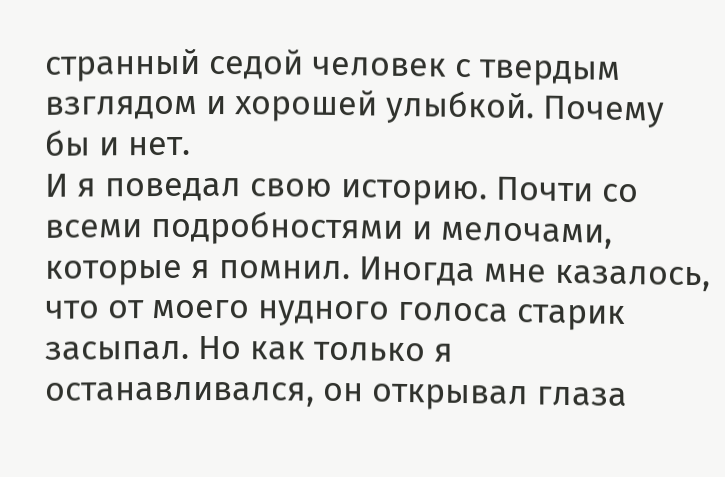странный седой человек с твердым взглядом и хорошей улыбкой. Почему бы и нет.
И я поведал свою историю. Почти со всеми подробностями и мелочами, которые я помнил. Иногда мне казалось, что от моего нудного голоса старик засыпал. Но как только я останавливался, он открывал глаза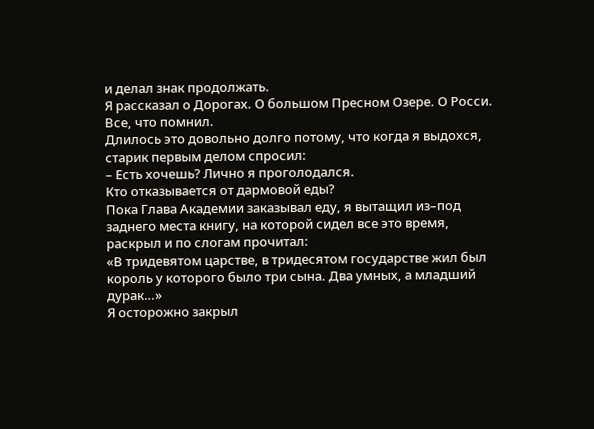и делал знак продолжать.
Я рассказал о Дорогах. О большом Пресном Озере. О Росси. Все, что помнил.
Длилось это довольно долго потому, что когда я выдохся, старик первым делом спросил:
– Есть хочешь? Лично я проголодался.
Кто отказывается от дармовой еды?
Пока Глава Академии заказывал еду, я вытащил из–под заднего места книгу, на которой сидел все это время, раскрыл и по слогам прочитал:
«В тридевятом царстве, в тридесятом государстве жил был король у которого было три сына. Два умных, а младший дурак…»
Я осторожно закрыл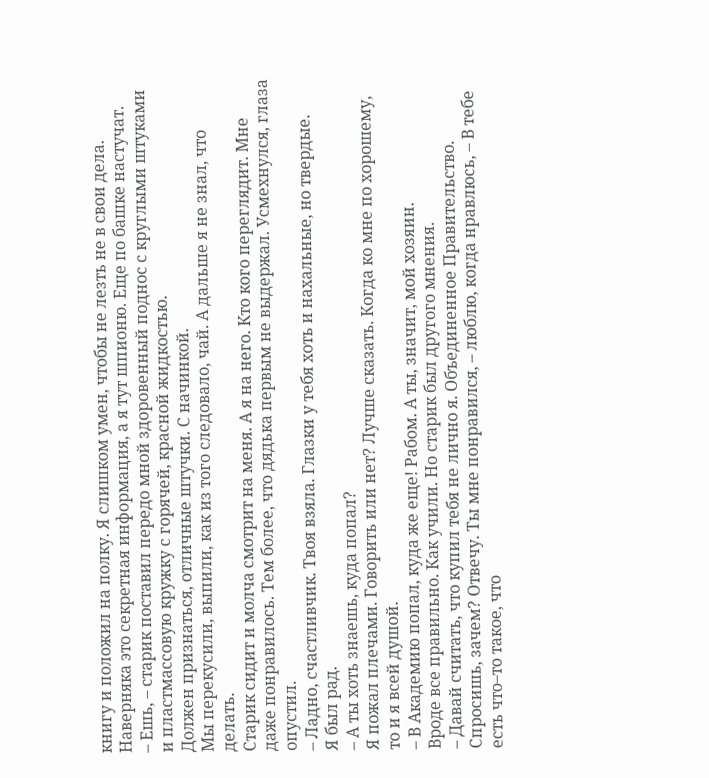книгу и положил на полку. Я слишком умен, чтобы не лезть не в свои дела. Наверняка это секретная информация, а я тут шпионю. Еще по башке настучат.
– Ешь, – старик поставил передо мной здоровенный поднос с круглыми штуками и пластмассовую кружку с горячей, красной жидкостью.
Должен признаться, отличные штучки. С начинкой.
Мы перекусили, выпили, как из того следовало, чай. А дальше я не знал, что делать.
Старик сидит и молча смотрит на меня. А я на него. Кто кого переглядит. Мне даже понравилось. Тем более, что дядька первым не выдержал. Усмехнулся, глаза опустил.
– Ладно, счастливчик. Твоя взяла. Глазки у тебя хоть и нахальные, но твердые.
Я был рад.
– А ты хоть знаешь, куда попал?
Я пожал плечами. Говорить или нет? Лучше сказать. Когда ко мне по хорошему, то и я всей душой.
– В Академию попал, куда же еще! Рабом. А ты, значит, мой хозяин.
Вроде все правильно. Как учили. Но старик был другого мнения.
– Давай считать, что купил тебя не лично я. Объединенное Правительство. Спросишь, зачем? Отвечу. Ты мне понравился, – люблю, когда нравлюсь, – В тебе есть что–то такое, что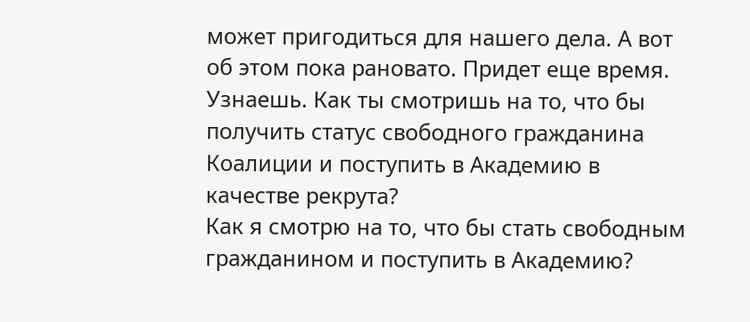может пригодиться для нашего дела. А вот об этом пока рановато. Придет еще время. Узнаешь. Как ты смотришь на то, что бы получить статус свободного гражданина Коалиции и поступить в Академию в качестве рекрута?
Как я смотрю на то, что бы стать свободным гражданином и поступить в Академию?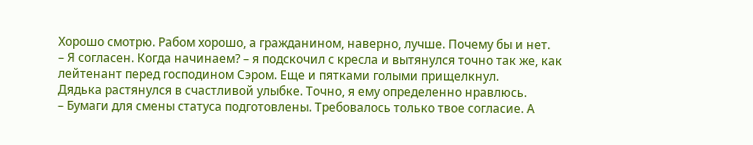Хорошо смотрю. Рабом хорошо, а гражданином, наверно, лучше. Почему бы и нет.
– Я согласен. Когда начинаем? – я подскочил с кресла и вытянулся точно так же, как лейтенант перед господином Сэром. Еще и пятками голыми прищелкнул.
Дядька растянулся в счастливой улыбке. Точно, я ему определенно нравлюсь.
– Бумаги для смены статуса подготовлены. Требовалось только твое согласие. А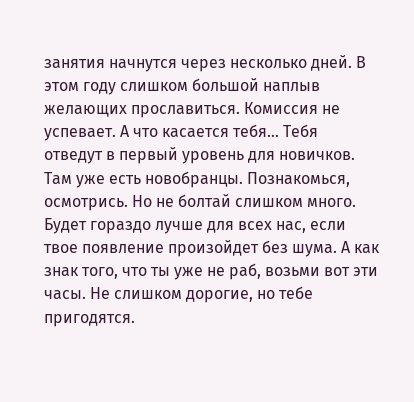занятия начнутся через несколько дней. В этом году слишком большой наплыв желающих прославиться. Комиссия не успевает. А что касается тебя… Тебя отведут в первый уровень для новичков. Там уже есть новобранцы. Познакомься, осмотрись. Но не болтай слишком много. Будет гораздо лучше для всех нас, если твое появление произойдет без шума. А как знак того, что ты уже не раб, возьми вот эти часы. Не слишком дорогие, но тебе пригодятся.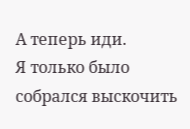А теперь иди.
Я только было собрался выскочить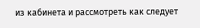из кабинета и рассмотреть как следует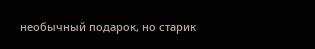необычный подарок, но старик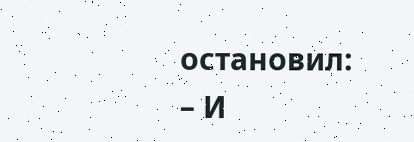остановил:
– И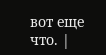вот еще что. |